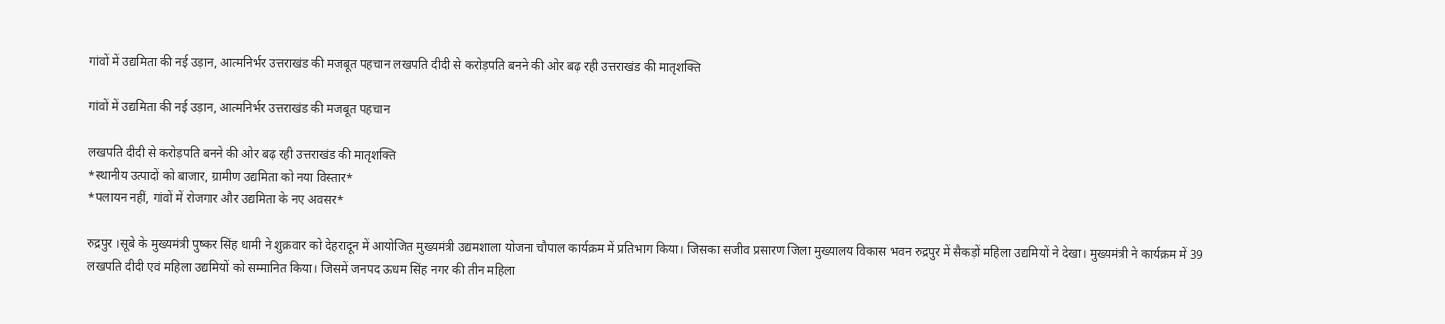गांवों में उद्यमिता की नई उड़ान, आत्मनिर्भर उत्तराखंड की मजबूत पहचान लखपति दीदी से करोड़पति बनने की ओर बढ़ रही उत्तराखंड की मातृशक्ति

गांवों में उद्यमिता की नई उड़ान, आत्मनिर्भर उत्तराखंड की मजबूत पहचान

लखपति दीदी से करोड़पति बनने की ओर बढ़ रही उत्तराखंड की मातृशक्ति
*स्थानीय उत्पादों को बाजार, ग्रामीण उद्यमिता को नया विस्तार*
*पलायन नहीं, गांवों में रोजगार और उद्यमिता के नए अवसर*

रुद्रपुर ।सूबे के मुख्यमंत्री पुष्कर सिंह धामी ने शुक्रवार को देहरादून में आयोजित मुख्यमंत्री उद्यमशाला योजना चौपाल कार्यक्रम में प्रतिभाग किया। जिसका सजीव प्रसारण जिला मुख्यालय विकास भवन रुद्रपुर में सैकड़ों महिला उद्यमियों ने देखा। मुख्यमंत्री ने कार्यक्रम में 39 लखपति दीदी एवं महिला उद्यमियों को सम्मानित किया। जिसमें जनपद ऊधम सिंह नगर की तीन महिला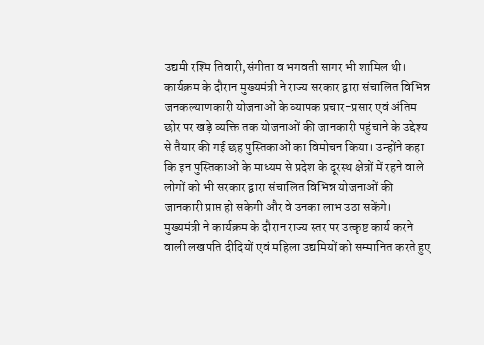उद्यमी रश्मि तिवारी,संगीता व भगवती सागर भी शामिल थी।
कार्यक्रम के दौरान मुख्यमंत्री ने राज्य सरकार द्वारा संचालित विभिन्न जनकल्याणकारी योजनाओं के व्यापक प्रचार-प्रसार एवं अंतिम छोर पर खड़े व्यक्ति तक योजनाओं की जानकारी पहुंचाने के उद्देश्य से तैयार की गई छह पुस्तिकाओं का विमोचन किया। उन्होंने कहा कि इन पुस्तिकाओं के माध्यम से प्रदेश के दूरस्थ क्षेत्रों में रहने वाले लोगों को भी सरकार द्वारा संचालित विभिन्न योजनाओं की जानकारी प्राप्त हो सकेगी और वे उनका लाभ उठा सकेंगे।
मुख्यमंत्री ने कार्यक्रम के दौरान राज्य स्तर पर उत्कृष्ट कार्य करने वाली लखपति दीदियों एवं महिला उद्यमियों को सम्मानित करते हुए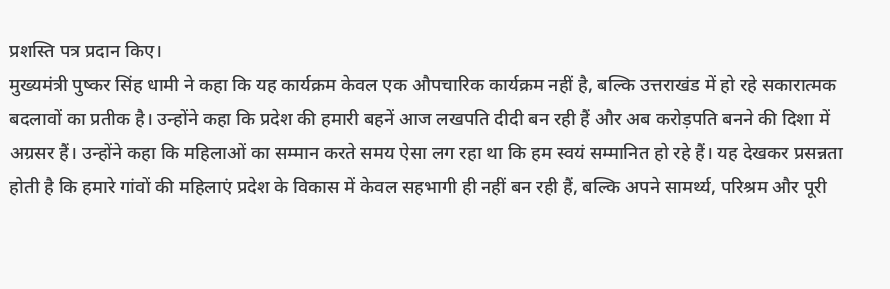प्रशस्ति पत्र प्रदान किए।
मुख्यमंत्री पुष्कर सिंह धामी ने कहा कि यह कार्यक्रम केवल एक औपचारिक कार्यक्रम नहीं है, बल्कि उत्तराखंड में हो रहे सकारात्मक बदलावों का प्रतीक है। उन्होंने कहा कि प्रदेश की हमारी बहनें आज लखपति दीदी बन रही हैं और अब करोड़पति बनने की दिशा में अग्रसर हैं। उन्होंने कहा कि महिलाओं का सम्मान करते समय ऐसा लग रहा था कि हम स्वयं सम्मानित हो रहे हैं। यह देखकर प्रसन्नता होती है कि हमारे गांवों की महिलाएं प्रदेश के विकास में केवल सहभागी ही नहीं बन रही हैं, बल्कि अपने सामर्थ्य, परिश्रम और पूरी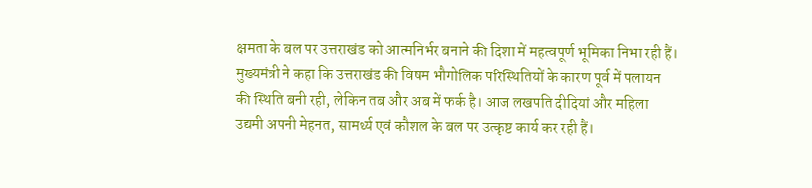क्षमता के बल पर उत्तराखंड को आत्मनिर्भर बनाने की दिशा में महत्वपूर्ण भूमिका निभा रही हैं।
मुख्यमंत्री ने कहा कि उत्तराखंड की विषम भौगोलिक परिस्थितियों के कारण पूर्व में पलायन की स्थिति बनी रही, लेकिन तब और अब में फर्क है। आज लखपति दीदियां और महिला उद्यमी अपनी मेहनत, सामर्थ्य एवं कौशल के बल पर उत्कृष्ट कार्य कर रही हैं।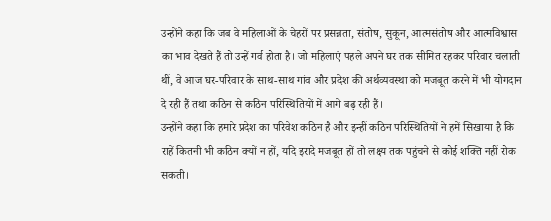उन्होंने कहा कि जब वे महिलाओं के चेहरों पर प्रसन्नता, संतोष, सुकून, आत्मसंतोष और आत्मविश्वास का भाव देखते हैं तो उन्हें गर्व होता है। जो महिलाएं पहले अपने घर तक सीमित रहकर परिवार चलाती थीं, वे आज घर-परिवार के साथ-साथ गांव और प्रदेश की अर्थव्यवस्था को मजबूत करने में भी योगदान दे रही हैं तथा कठिन से कठिन परिस्थितियों में आगे बढ़ रही हैं।
उन्होंने कहा कि हमारे प्रदेश का परिवेश कठिन है और इन्हीं कठिन परिस्थितियों ने हमें सिखाया है कि राहें कितनी भी कठिन क्यों न हों, यदि इरादे मजबूत हों तो लक्ष्य तक पहुंचने से कोई शक्ति नहीं रोक सकती।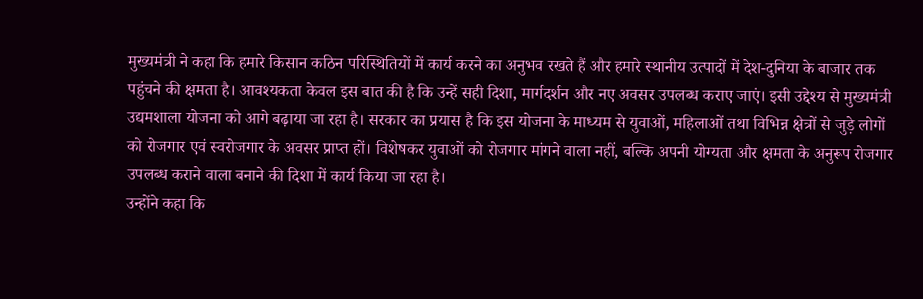मुख्यमंत्री ने कहा कि हमारे किसान कठिन परिस्थितियों में कार्य करने का अनुभव रखते हैं और हमारे स्थानीय उत्पादों में देश-दुनिया के बाजार तक पहुंचने की क्षमता है। आवश्यकता केवल इस बात की है कि उन्हें सही दिशा, मार्गदर्शन और नए अवसर उपलब्ध कराए जाएं। इसी उद्देश्य से मुख्यमंत्री उद्यमशाला योजना को आगे बढ़ाया जा रहा है। सरकार का प्रयास है कि इस योजना के माध्यम से युवाओं, महिलाओं तथा विभिन्न क्षेत्रों से जुड़े लोगों को रोजगार एवं स्वरोजगार के अवसर प्राप्त हों। विशेषकर युवाओं को रोजगार मांगने वाला नहीं, बल्कि अपनी योग्यता और क्षमता के अनुरूप रोजगार उपलब्ध कराने वाला बनाने की दिशा में कार्य किया जा रहा है।
उन्होंने कहा कि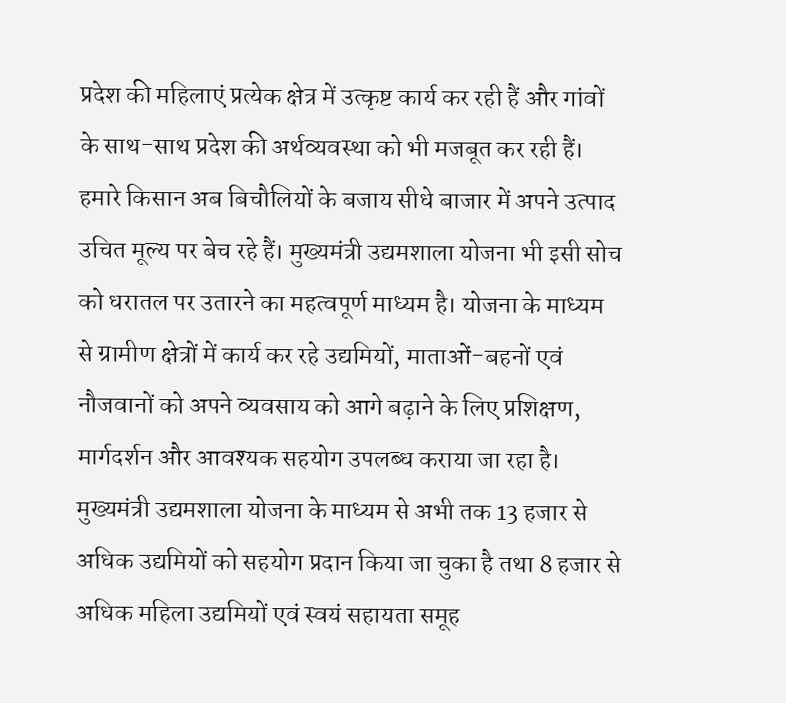प्रदेश की महिलाएं प्रत्येक क्षेत्र में उत्कृष्ट कार्य कर रही हैं और गांवों के साथ-साथ प्रदेश की अर्थव्यवस्था को भी मजबूत कर रही हैं। हमारे किसान अब बिचौलियों के बजाय सीधे बाजार में अपने उत्पाद उचित मूल्य पर बेच रहे हैं। मुख्यमंत्री उद्यमशाला योजना भी इसी सोच को धरातल पर उतारने का महत्वपूर्ण माध्यम है। योजना के माध्यम से ग्रामीण क्षेत्रों में कार्य कर रहे उद्यमियों, माताओं-बहनों एवं नौजवानों को अपने व्यवसाय को आगे बढ़ाने के लिए प्रशिक्षण, मार्गदर्शन और आवश्यक सहयोग उपलब्ध कराया जा रहा है।
मुख्यमंत्री उद्यमशाला योजना के माध्यम से अभी तक 13 हजार से अधिक उद्यमियों को सहयोग प्रदान किया जा चुका है तथा 8 हजार से अधिक महिला उद्यमियों एवं स्वयं सहायता समूह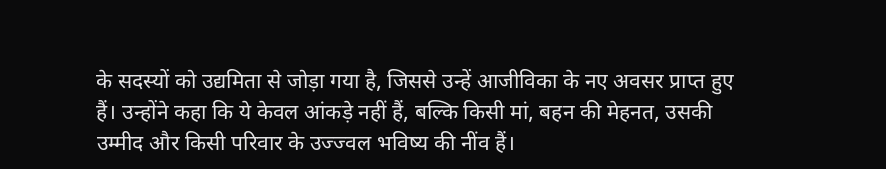के सदस्यों को उद्यमिता से जोड़ा गया है, जिससे उन्हें आजीविका के नए अवसर प्राप्त हुए हैं। उन्होंने कहा कि ये केवल आंकड़े नहीं हैं, बल्कि किसी मां, बहन की मेहनत, उसकी उम्मीद और किसी परिवार के उज्ज्वल भविष्य की नींव हैं।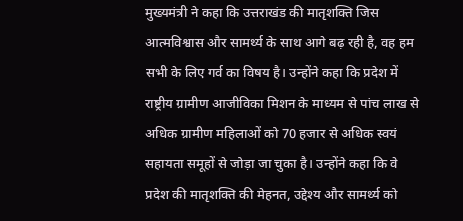मुख्यमंत्री ने कहा कि उत्तराखंड की मातृशक्ति जिस आत्मविश्वास और सामर्थ्य के साथ आगे बढ़ रही है, वह हम सभी के लिए गर्व का विषय है। उन्होंने कहा कि प्रदेश में राष्ट्रीय ग्रामीण आजीविका मिशन के माध्यम से पांच लाख से अधिक ग्रामीण महिलाओं को 70 हजार से अधिक स्वयं सहायता समूहों से जोड़ा जा चुका है। उन्होंने कहा कि वे प्रदेश की मातृशक्ति की मेहनत, उद्देश्य और सामर्थ्य को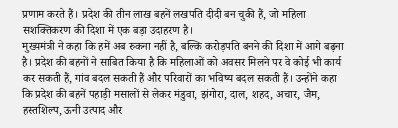प्रणाम करते हैं। प्रदेश की तीन लाख बहनें लखपति दीदी बन चुकी हैं, जो महिला सशक्तिकरण की दिशा में एक बड़ा उदाहरण है।
मुख्यमंत्री ने कहा कि हमें अब रुकना नहीं है, बल्कि करोड़पति बनने की दिशा में आगे बढ़ना है। प्रदेश की बहनों ने साबित किया है कि महिलाओं को अवसर मिलने पर वे कोई भी कार्य कर सकती हैं, गांव बदल सकती हैं और परिवारों का भविष्य बदल सकती हैं। उन्होंने कहा कि प्रदेश की बहनें पहाड़ी मसालों से लेकर मंडुवा, झंगोरा, दाल, शहद, अचार, जैम, हस्तशिल्प, ऊनी उत्पाद और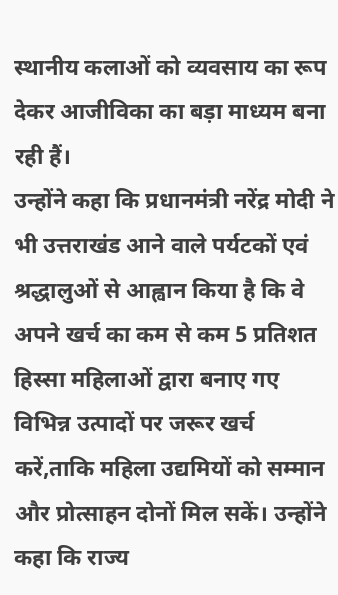स्थानीय कलाओं को व्यवसाय का रूप देकर आजीविका का बड़ा माध्यम बना रही हैं।
उन्होंने कहा कि प्रधानमंत्री नरेंद्र मोदी ने भी उत्तराखंड आने वाले पर्यटकों एवं श्रद्धालुओं से आह्वान किया है कि वे अपने खर्च का कम से कम 5 प्रतिशत हिस्सा महिलाओं द्वारा बनाए गए विभिन्न उत्पादों पर जरूर खर्च करें,ताकि महिला उद्यमियों को सम्मान और प्रोत्साहन दोनों मिल सकें। उन्होंने कहा कि राज्य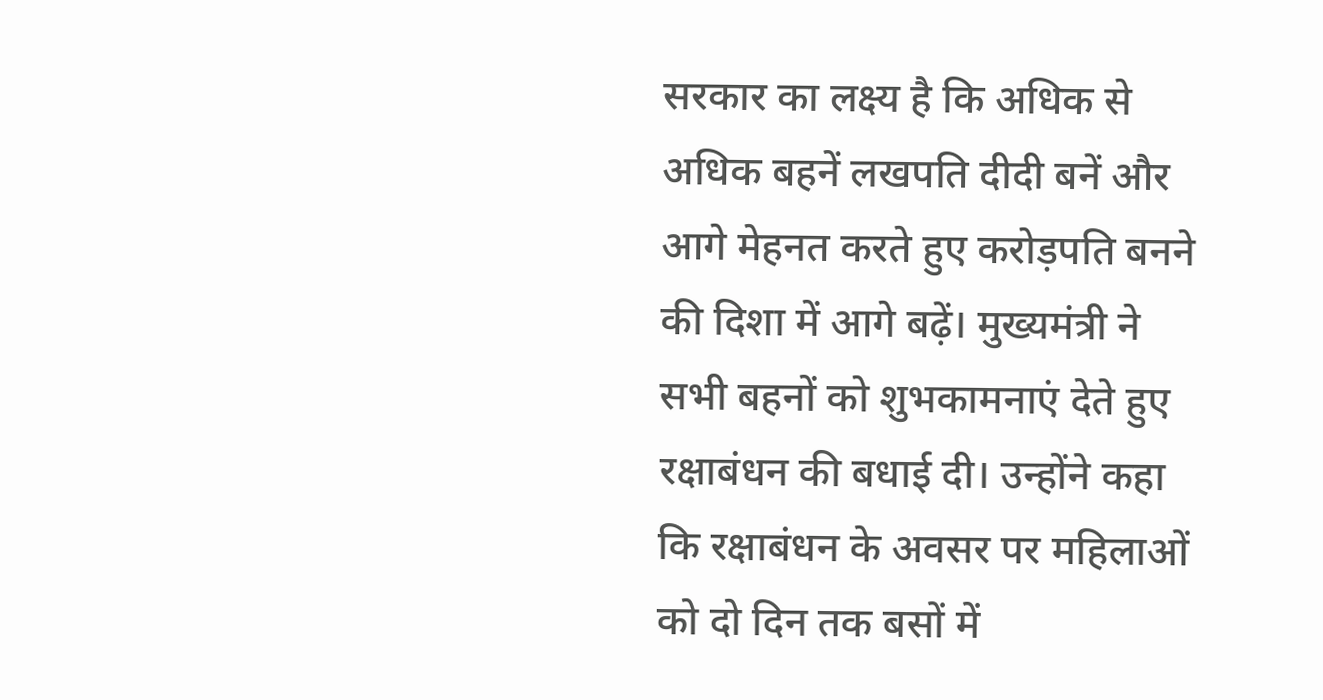सरकार का लक्ष्य है कि अधिक से अधिक बहनें लखपति दीदी बनें और आगे मेहनत करते हुए करोड़पति बनने की दिशा में आगे बढ़ें। मुख्यमंत्री ने सभी बहनों को शुभकामनाएं देते हुए रक्षाबंधन की बधाई दी। उन्होंने कहा कि रक्षाबंधन के अवसर पर महिलाओं को दो दिन तक बसों में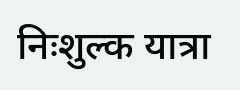निःशुल्क यात्रा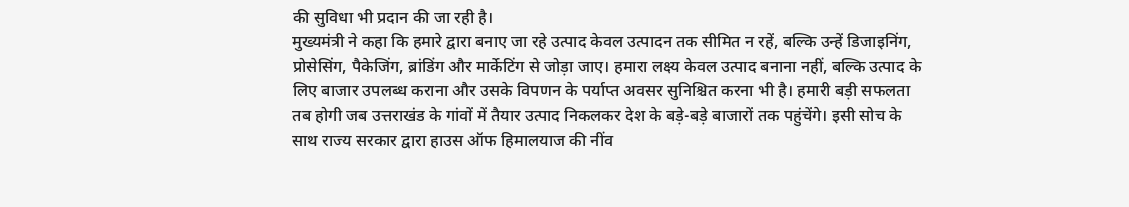की सुविधा भी प्रदान की जा रही है।
मुख्यमंत्री ने कहा कि हमारे द्वारा बनाए जा रहे उत्पाद केवल उत्पादन तक सीमित न रहें, बल्कि उन्हें डिजाइनिंग, प्रोसेसिंग, पैकेजिंग, ब्रांडिंग और मार्केटिंग से जोड़ा जाए। हमारा लक्ष्य केवल उत्पाद बनाना नहीं, बल्कि उत्पाद के लिए बाजार उपलब्ध कराना और उसके विपणन के पर्याप्त अवसर सुनिश्चित करना भी है। हमारी बड़ी सफलता तब होगी जब उत्तराखंड के गांवों में तैयार उत्पाद निकलकर देश के बड़े-बड़े बाजारों तक पहुंचेंगे। इसी सोच के साथ राज्य सरकार द्वारा हाउस ऑफ हिमालयाज की नींव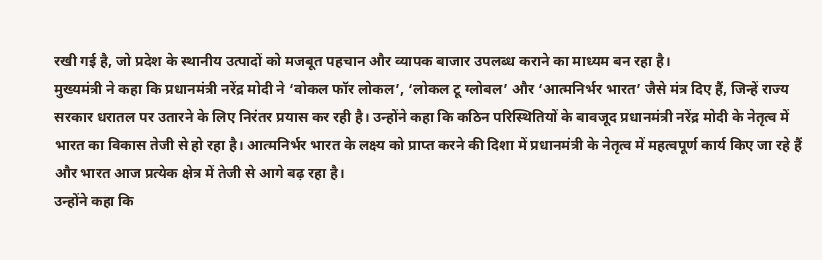रखी गई है, जो प्रदेश के स्थानीय उत्पादों को मजबूत पहचान और व्यापक बाजार उपलब्ध कराने का माध्यम बन रहा है।
मुख्यमंत्री ने कहा कि प्रधानमंत्री नरेंद्र मोदी ने ‘वोकल फॉर लोकल’, ‘लोकल टू ग्लोबल’ और ‘आत्मनिर्भर भारत’ जैसे मंत्र दिए हैं, जिन्हें राज्य सरकार धरातल पर उतारने के लिए निरंतर प्रयास कर रही है। उन्होंने कहा कि कठिन परिस्थितियों के बावजूद प्रधानमंत्री नरेंद्र मोदी के नेतृत्व में भारत का विकास तेजी से हो रहा है। आत्मनिर्भर भारत के लक्ष्य को प्राप्त करने की दिशा में प्रधानमंत्री के नेतृत्व में महत्वपूर्ण कार्य किए जा रहे हैं और भारत आज प्रत्येक क्षेत्र में तेजी से आगे बढ़ रहा है।
उन्होंने कहा कि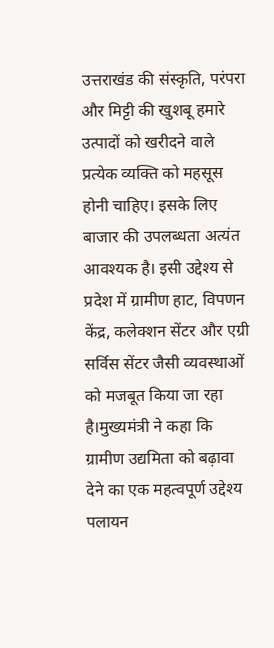उत्तराखंड की संस्कृति, परंपरा और मिट्टी की खुशबू हमारे उत्पादों को खरीदने वाले प्रत्येक व्यक्ति को महसूस होनी चाहिए। इसके लिए बाजार की उपलब्धता अत्यंत आवश्यक है। इसी उद्देश्य से प्रदेश में ग्रामीण हाट, विपणन केंद्र, कलेक्शन सेंटर और एग्री सर्विस सेंटर जैसी व्यवस्थाओं को मजबूत किया जा रहा है।मुख्यमंत्री ने कहा कि ग्रामीण उद्यमिता को बढ़ावा देने का एक महत्वपूर्ण उद्देश्य पलायन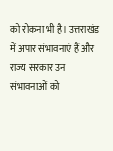को रोकना भी है। उत्तराखंड में अपार संभावनाएं हैं और राज्य सरकार उन संभावनाओं को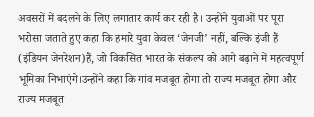अवसरों में बदलने के लिए लगातार कार्य कर रही है। उन्होंने युवाओं पर पूरा भरोसा जताते हुए कहा कि हमारे युवा केवल ‘जेनजी’ नहीं, बल्कि इंजी हैं (इंडियन जेनरेशन)हैं, जो विकसित भारत के संकल्प को आगे बढ़ाने में महत्वपूर्ण भूमिका निभाएंगे।उन्होंने कहा कि गांव मजबूत होगा तो राज्य मजबूत होगा और राज्य मजबूत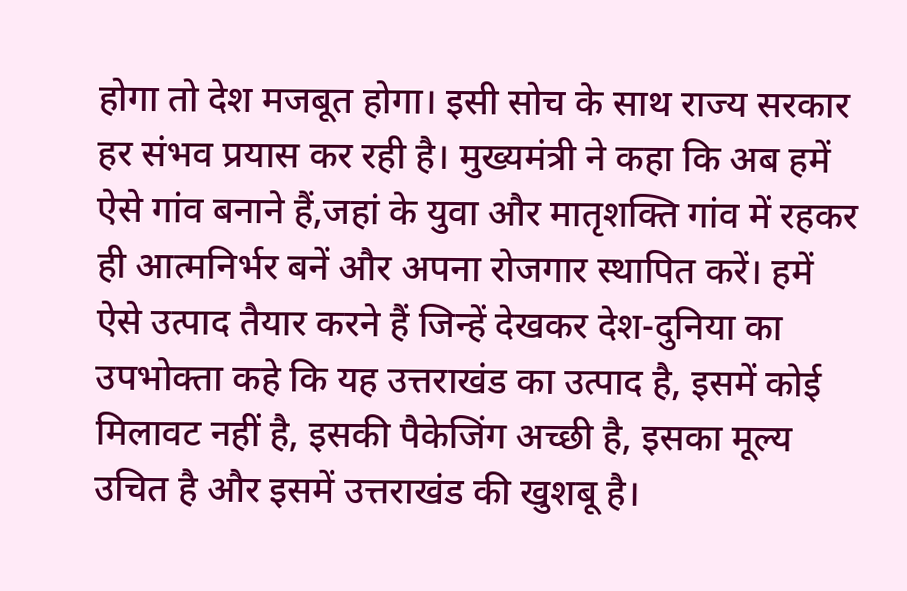होगा तो देश मजबूत होगा। इसी सोच के साथ राज्य सरकार हर संभव प्रयास कर रही है। मुख्यमंत्री ने कहा कि अब हमें ऐसे गांव बनाने हैं,जहां के युवा और मातृशक्ति गांव में रहकर ही आत्मनिर्भर बनें और अपना रोजगार स्थापित करें। हमें ऐसे उत्पाद तैयार करने हैं जिन्हें देखकर देश-दुनिया का उपभोक्ता कहे कि यह उत्तराखंड का उत्पाद है, इसमें कोई मिलावट नहीं है, इसकी पैकेजिंग अच्छी है, इसका मूल्य उचित है और इसमें उत्तराखंड की खुशबू है।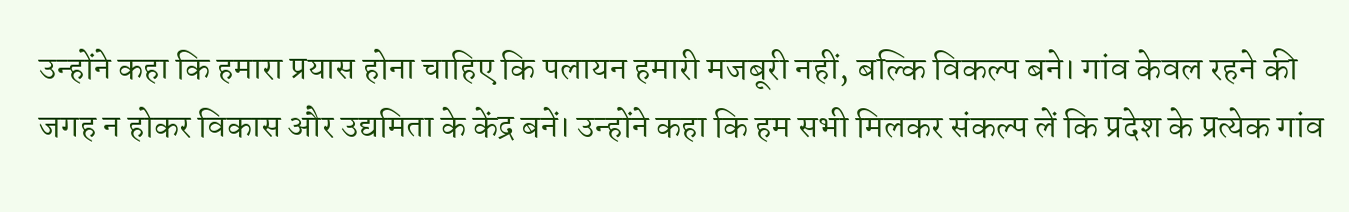उन्होंने कहा कि हमारा प्रयास होना चाहिए कि पलायन हमारी मजबूरी नहीं, बल्कि विकल्प बने। गांव केवल रहने की जगह न होकर विकास और उद्यमिता के केंद्र बनें। उन्होंने कहा कि हम सभी मिलकर संकल्प लें कि प्रदेश के प्रत्येक गांव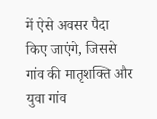में ऐसे अवसर पैदा किए जाएंगे, जिससे गांव की मातृशक्ति और युवा गांव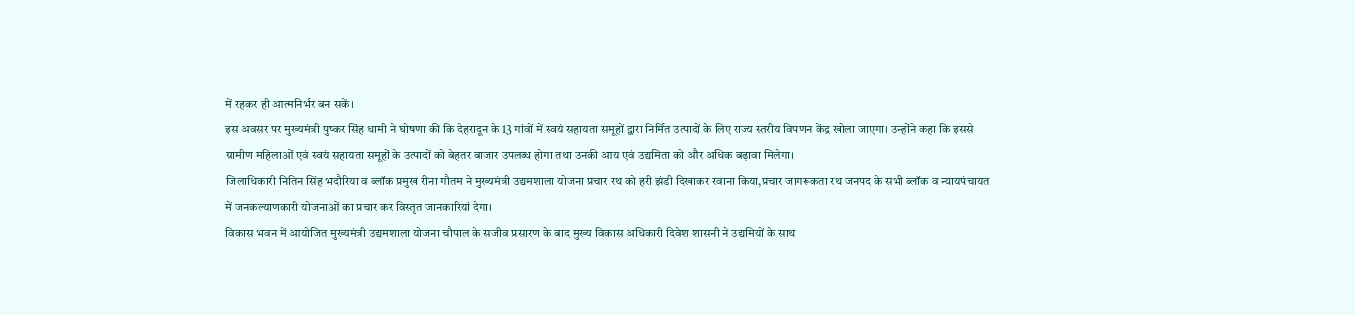में रहकर ही आत्मनिर्भर बन सकें।
इस अवसर पर मुख्यमंत्री पुष्कर सिंह धामी ने घोषणा की कि देहरादून के 13 गांवों में स्वयं सहायता समूहों द्वारा निर्मित उत्पादों के लिए राज्य स्तरीय विपणन केंद्र खोला जाएगा। उन्होंने कहा कि इससे ग्रामीण महिलाओं एवं स्वयं सहायता समूहों के उत्पादों को बेहतर बाजार उपलब्ध होगा तथा उनकी आय एवं उद्यमिता को और अधिक बढ़ावा मिलेगा।
जिलाधिकारी नितिन सिंह भदौरिया व ब्लॉक प्रमुख रीना गौतम ने मुख्यमंत्री उद्यमशाला योजना प्रचार रथ को हरी झंडी दिखाकर रवाना किया,प्रचार जागरूकता रथ जनपद के सभी ब्लॉक व न्यायपंचायत में जनकल्याणकारी योजनाओं का प्रचार कर विस्तृत जानकारियां देगा।
विकास भवन में आयोजित मुख्यमंत्री उद्यमशाला योजना चौपाल के सजीव प्रसारण के बाद मुख्य विकास अधिकारी दिवेश शासनी ने उद्यमियों के साथ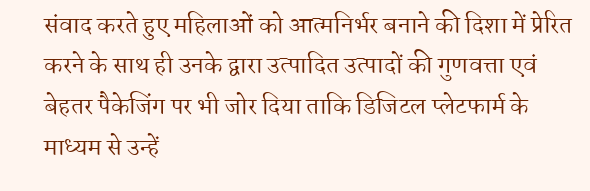संवाद करते हुए महिलाओं को आत्मनिर्भर बनाने की दिशा में प्रेरित करने के साथ ही उनके द्वारा उत्पादित उत्पादों की गुणवत्ता एवं बेहतर पैकेजिंग पर भी जोर दिया ताकि डिजिटल प्लेटफार्म के माध्यम से उन्हें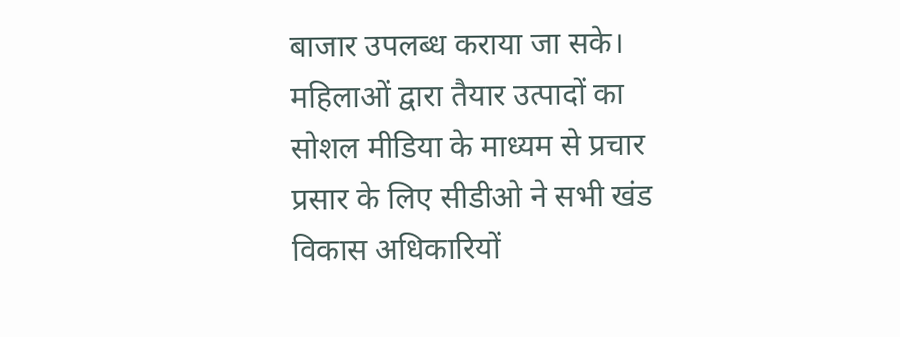बाजार उपलब्ध कराया जा सके। महिलाओं द्वारा तैयार उत्पादों का सोशल मीडिया के माध्यम से प्रचार प्रसार के लिए सीडीओ ने सभी खंड विकास अधिकारियों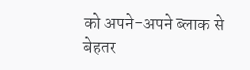को अपने-अपने ब्लाक से बेहतर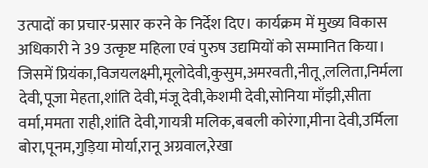उत्पादों का प्रचार-प्रसार करने के निर्देश दिए। कार्यक्रम में मुख्य विकास अधिकारी ने 39 उत्कृष्ट महिला एवं पुरुष उद्यमियों को सम्मानित किया। जिसमें प्रियंका,विजयलक्ष्मी,मूलोदेवी,कुसुम,अमरवती,नीतू,ललिता,निर्मला देवी,पूजा मेहता,शांति देवी,मंजू देवी,केशमी देवी,सोनिया माँझी,सीता वर्मा,ममता राही,शांति देवी,गायत्री मलिक,बबली कोरंगा,मीना देवी,उर्मिला बोरा,पूनम,गुड़िया मोर्या,रानू अग्रवाल,रेखा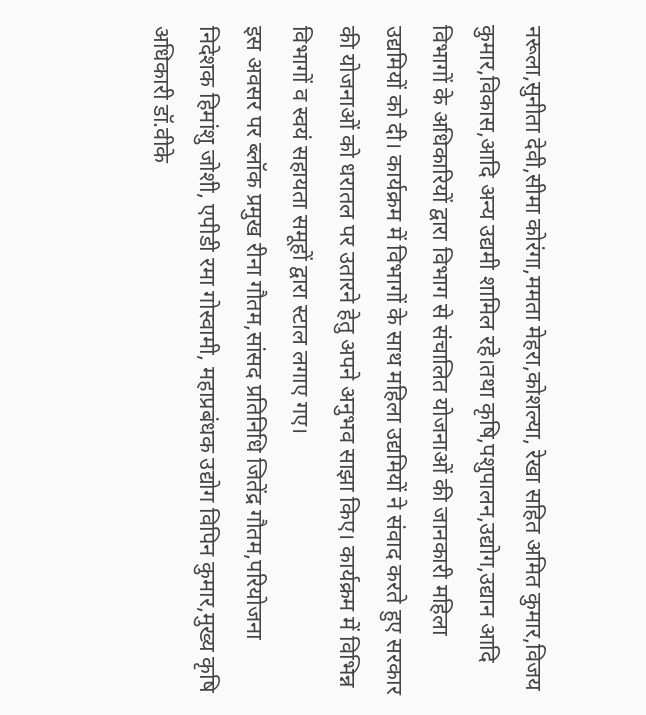नरूला,सुनीता देवी,सीमा कोरंगा,ममता मेहरा,कोशल्या, रेखा सहित अमित कुमार,विजय कुमार,विकास,आदि अन्य उद्यमी शामिल रहे।तथा कृषि,पशुपालन,उद्योग,उद्यान आदि विभागों के अधिकारियों द्वारा विभाग से संचालित योजनाओं की जानकारी महिला उद्यमियों को दी। कार्यक्रम में विभागों के साथ महिला उद्यमियों ने संवाद करते हुए सरकार की योजनाओं को धरातल पर उतारने हेतु अपने अनुभव साझा किए। कार्यक्रम में विभिन्न विभागों व स्वयं सहायता समूहों द्वारा स्टाल लगाए गए।
इस अवसर पर ब्लॉक प्रमुख रीना गौतम,सांसद प्रतिनिधि जितेंद्र गौतम,परियोजना निदेशक हिमांशु जोशी, एपीडी रमा गोस्वामी, महाप्रबंधक उद्योग विपिन कुमार,मुख्य कृषि अधिकारी डॉ.वीके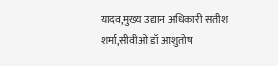यादव,मुख्य उद्यान अधिकारी सतीश शर्मा,सीवीओ डॉ आशुतोष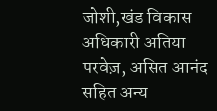जोशी,खंड विकास अधिकारी अतिया परवेज़, असित आनंद सहित अन्य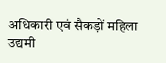अधिकारी एवं सैकड़ों महिला उद्यमी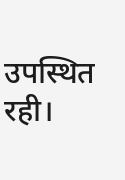उपस्थित रही।